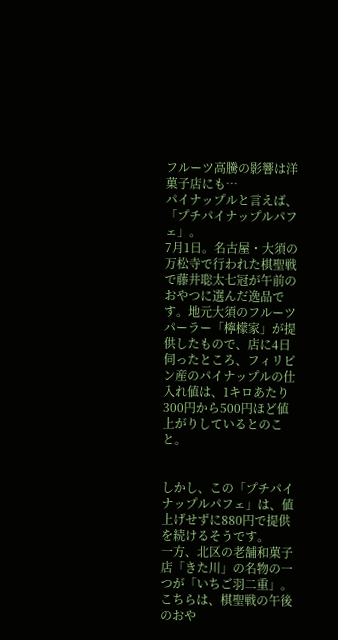フルーツ高騰の影響は洋菓子店にも…
パイナップルと言えば、「プチパイナップルパフェ」。
7月1日。名古屋・大須の万松寺で行われた棋聖戦で藤井聡太七冠が午前のおやつに選んだ逸品です。地元大須のフルーツパーラー「檸檬家」が提供したもので、店に4日伺ったところ、フィリピン産のパイナップルの仕入れ値は、1キロあたり300円から500円ほど値上がりしているとのこと。


しかし、この「プチパイナップルパフェ」は、値上げせずに880円で提供を続けるそうです。
一方、北区の老舗和菓子店「きた川」の名物の一つが「いちご羽二重」。
こちらは、棋聖戦の午後のおや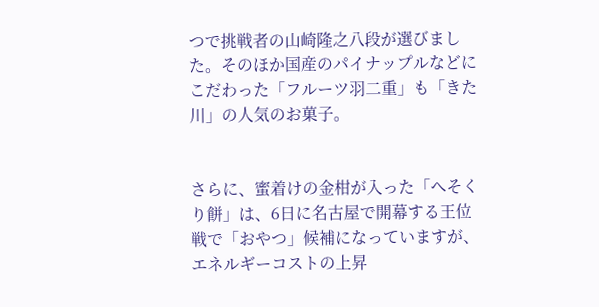つで挑戦者の山崎隆之八段が選びました。そのほか国産のパイナップルなどにこだわった「フルーツ羽二重」も「きた川」の人気のお菓子。


さらに、蜜着けの金柑が入った「へそくり餅」は、6日に名古屋で開幕する王位戦で「おやつ」候補になっていますが、エネルギーコストの上昇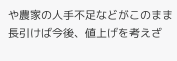や農家の人手不足などがこのまま長引けば今後、値上げを考えざ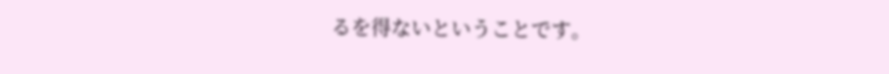るを得ないということです。